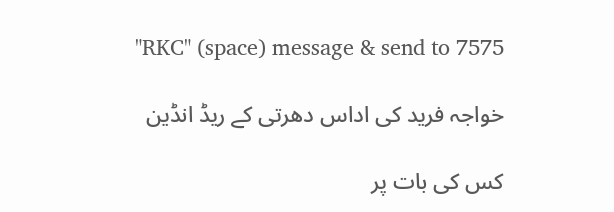"RKC" (space) message & send to 7575

خواجہ فرید کی اداس دھرتی کے ریڈ انڈین

کس کی بات پر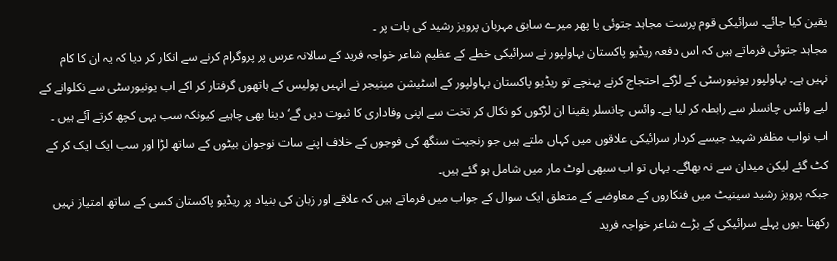یقین کیا جائے۔ سرائیکی قوم پرست مجاہد جتوئی یا پھر میرے سابق مہربان پرویز رشید کی بات پر ۔
مجاہد جتوئی فرماتے ہیں کہ اس دفعہ ریڈیو پاکستان بہاولپور نے سرائیکی خطے کے عظیم شاعر خواجہ فرید کے سالانہ عرس پر پروگرام کرنے سے انکار کر دیا کہ یہ ان کا کام نہیں ہے۔ بہاولپور یونیورسٹی کے لڑکے احتجاج کرنے پہنچے تو ریڈیو پاکستان بہاولپور کے اسٹیشن مینیجر نے انہیں پولیس کے ہاتھوں گرفتار کر اکے اب یونیورسٹی سے نکلوانے کے لیے وائس چانسلر سے رابطہ کر لیا ہے۔ وائس چانسلر یقینا ان لڑکوں کو نکال کر تخت سے اپنی وفاداری کا ثبوت دیں گے‘دینا بھی چاہیے کیونکہ سب یہی کچھ کرتے آئے ہیں ۔ اب نواب مظفر شہید جیسے کردار سرائیکی علاقوں میں کہاں ملتے ہیں جو رنجیت سنگھ کی فوجوں کے خلاف اپنے سات نوجوان بیٹوں کے ساتھ لڑا اور سب ایک ایک کر کے کٹ گئے لیکن میدان سے نہ بھاگے۔ یہاں تو اب سبھی لوٹ مار میں شامل ہو گئے ہیں۔
جبکہ پرویز رشید سینیٹ میں فنکاروں کے معاوضے کے متعلق ایک سوال کے جواب میں فرماتے ہیں کہ علاقے اور زبان کی بنیاد پر ریڈیو پاکستان کسی کے ساتھ امتیاز نہیں رکھتا ۔یوں پہلے سرائیکی کے بڑے شاعر خواجہ فرید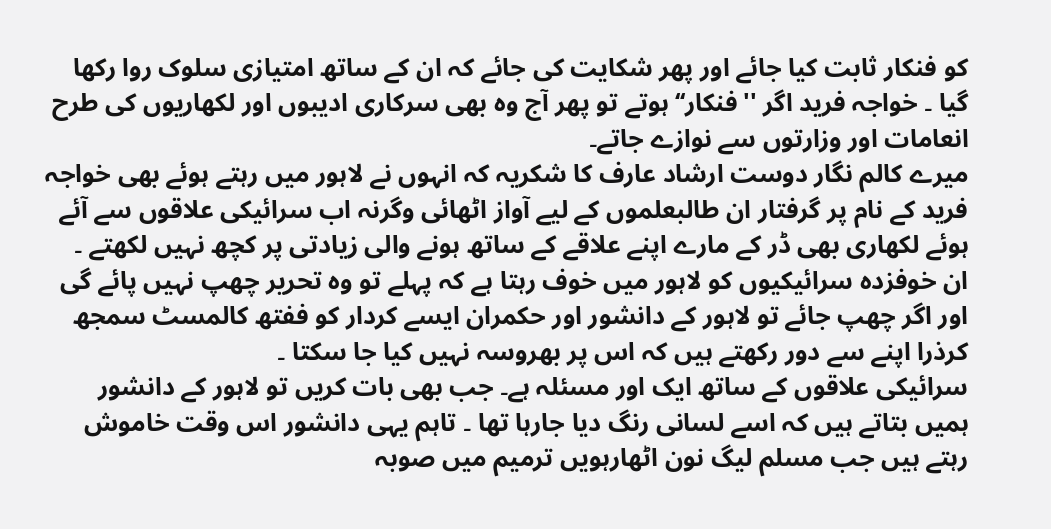کو فنکار ثابت کیا جائے اور پھر شکایت کی جائے کہ ان کے ساتھ امتیازی سلوک روا رکھا گیا ۔ خواجہ فرید اگر ''فنکار‘‘ہوتے تو پھر آج وہ بھی سرکاری ادیبوں اور لکھاریوں کی طرح انعامات اور وزارتوں سے نوازے جاتے۔
میرے کالم نگار دوست ارشاد عارف کا شکریہ کہ انہوں نے لاہور میں رہتے ہوئے بھی خواجہ فرید کے نام پر گرفتار ان طالبعلموں کے لیے آواز اٹھائی وگرنہ اب سرائیکی علاقوں سے آئے ہوئے لکھاری بھی ڈر کے مارے اپنے علاقے کے ساتھ ہونے والی زیادتی پر کچھ نہیں لکھتے ۔ ان خوفزدہ سرائیکیوں کو لاہور میں خوف رہتا ہے کہ پہلے تو وہ تحریر چھپ نہیں پائے گی اور اگر چھپ جائے تو لاہور کے دانشور اور حکمران ایسے کردار کو ففتھ کالمسٹ سمجھ کرذرا اپنے سے دور رکھتے ہیں کہ اس پر بھروسہ نہیں کیا جا سکتا ۔
سرائیکی علاقوں کے ساتھ ایک اور مسئلہ ہے۔ جب بھی بات کریں تو لاہور کے دانشور ہمیں بتاتے ہیں کہ اسے لسانی رنگ دیا جارہا تھا ۔ تاہم یہی دانشور اس وقت خاموش رہتے ہیں جب مسلم لیگ نون اٹھارہویں ترمیم میں صوبہ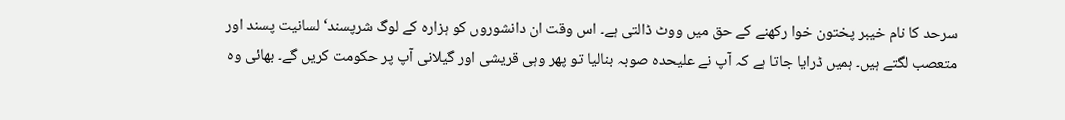سرحد کا نام خیبر پختون خوا رکھنے کے حق میں ووٹ ڈالتی ہے۔ اس وقت ان دانشوروں کو ہزارہ کے لوگ شرپسند‘ لسانیت پسند اور متعصب لگتے ہیں۔ ہمیں ڈرایا جاتا ہے کہ آپ نے علیحدہ صوبہ بنالیا تو پھر وہی قریشی اور گیلانی آپ پر حکومت کریں گے۔ بھائی وہ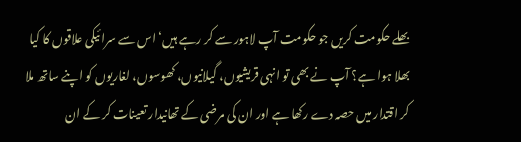بھلے حکومت کریں جو حکومت آپ لاہور سے کر رہے ہیں‘ اس سے سرائیکی علاقوں کا کیا بھلا ہوا ہے؟ آپ نے بھی تو انہی قریشیوں، گیلانیوں، کھوسوں، لغاریوں کو اپنے ساتھ ملا کر اقتدار میں حصہ دے رکھا ہے اور ان کی مرضی کے تھانیدار تعینات کر کے ان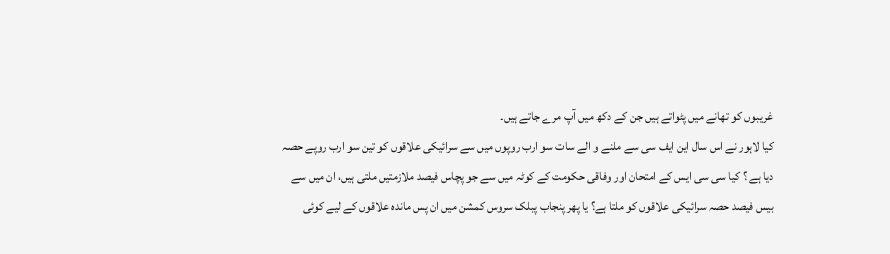غریبوں کو تھانے میں پٹواتے ہیں جن کے دکھ میں آپ مرے جاتے ہیں۔
کیا لاہور نے اس سال این ایف سی سے ملنے و الے سات سو ارب روپوں میں سے سرائیکی علاقوں کو تین سو ارب روپے حصہ دیا ہے ؟ کیا سی سی ایس کے امتحان اور وفاقی حکومت کے کوٹہ میں سے جو پچاس فیصد ملازمتیں ملتی ہیں، ان میں سے بیس فیصد حصہ سرائیکی علاقوں کو ملتا ہے؟ یا پھر پنجاب پبلک سروس کمشن میں ان پس ماندہ علاقوں کے لیے کوئی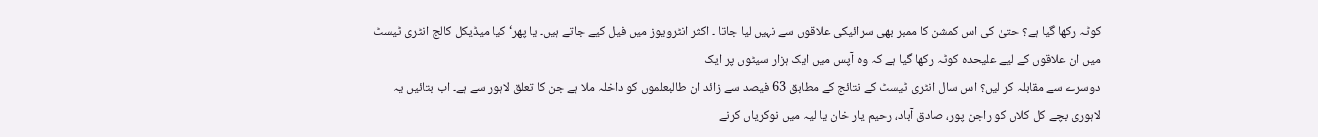کوٹہ رکھا گیا ہے؟ حتیٰ کی اس کمشن کا ممبر بھی سرائیکی علاقوں سے نہیں لیا جاتا ۔ اکثر انٹرویوز میں فیل کیے جاتے ہیں۔ یا پھر‘ کیا میڈیکل کالج انٹری ٹیسٹ میں ان علاقوں کے لیے علیحدہ کوٹہ رکھا گیا ہے کہ وہ آپس میں ایک ہزار سیٹوں پر ایک
دوسرے سے مقابلہ کر لیں؟ اس سال انٹری ٹیسٹ کے نتائج کے مطابق 63 فیصد سے زائد ان طالبعلموں کو داخلہ ملا ہے جن کا تعلق لاہور سے ہے۔ اب بتائیں یہ لاہوری بچے کل کلاں کو راجن پور، صادق آباد، رحیم یار خان یا لیہ میں نوکریاں کرنے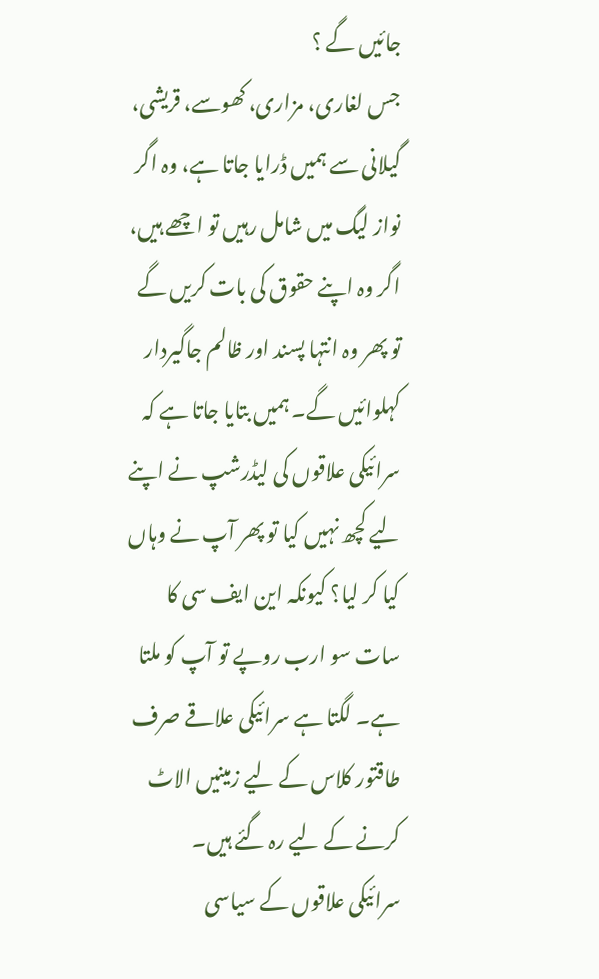جائیں گے ؟
جس لغاری، مزاری، کھوسے، قریشی، گیلانی سے ہمیں ڈرایا جاتا ہے، وہ اگر نواز لیگ میں شامل رہیں تو اچھے ہیں، اگر وہ اپنے حقوق کی بات کریں گے تو پھر وہ انتہا پسند اور ظالم جاگیردار کہلوائیں گے۔ ہمیں بتایا جاتا ہے کہ سرائیکی علاقوں کی لیڈرشپ نے اپنے لیے کچھ نہیں کیا تو پھر آپ نے وہاں کیا کر لیا؟ کیونکہ این ایف سی کا سات سو ارب روپے تو آپ کو ملتا ہے۔ لگتا ہے سرائیکی علاقے صرف طاقتور کلاس کے لیے زمینیں الاٹ کرنے کے لیے رہ گئے ہیں۔
سرائیکی علاقوں کے سیاسی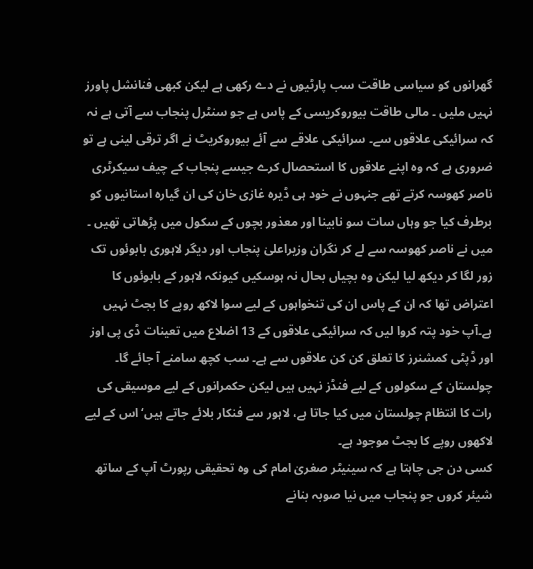گھرانوں کو سیاسی طاقت سب پارٹیوں نے دے رکھی ہے لیکن کبھی فنانشل پاورز نہیں ملیں ۔ مالی طاقت بیوروکریسی کے پاس ہے جو سنٹرل پنجاب سے آتی ہے نہ کہ سرائیکی علاقوں سے۔ سرائیکی علاقے سے آئے بیوروکریٹ نے اگر ترقی لینی ہے تو ضروری ہے کہ وہ اپنے علاقوں کا استحصال کرے جیسے پنجاب کے چیف سیکرٹری ناصر کھوسہ کرتے تھے جنہوں نے خود ہی ڈیرہ غازی خان کی ان گیارہ استانیوں کو برطرف کیا جو وہاں سات سو نابینا اور معذور بچوں کے سکول میں پڑھاتی تھیں ۔ میں نے ناصر کھوسہ سے لے کر نگران وزیراعلیٰ پنجاب اور دیگر لاہوری بابوئوں تک زور لگا کر دیکھ لیا لیکن وہ بچیاں بحال نہ ہوسکیں کیونکہ لاہور کے بابوئوں کا اعتراض تھا کہ ان کے پاس ان کی تنخواہوں کے لیے سوا لاکھ روپے کا بجٹ نہیں ہے۔آپ خود پتہ کروا لیں کہ سرائیکی علاقوں کے 13 اضلاع میں تعینات ڈی پی اوز اور ڈپٹی کمشنرز کا تعلق کن کن علاقوں سے ہے۔ سب کچھ سامنے آ جائے گا۔ چولستان کے سکولوں کے لیے فنڈز نہیں ہیں لیکن حکمرانوں کے لیے موسیقی کی رات کا انتظام چولستان میں کیا جاتا ہے، لاہور سے فنکار بلائے جاتے ہیں‘ اس کے لیے لاکھوں روپے کا بجٹ موجود ہے۔
کسی دن جی چاہتا ہے کہ سینیٹر صغریٰ امام کی وہ تحقیقی رپورٹ آپ کے ساتھ شیئر کروں جو پنجاب میں نیا صوبہ بنانے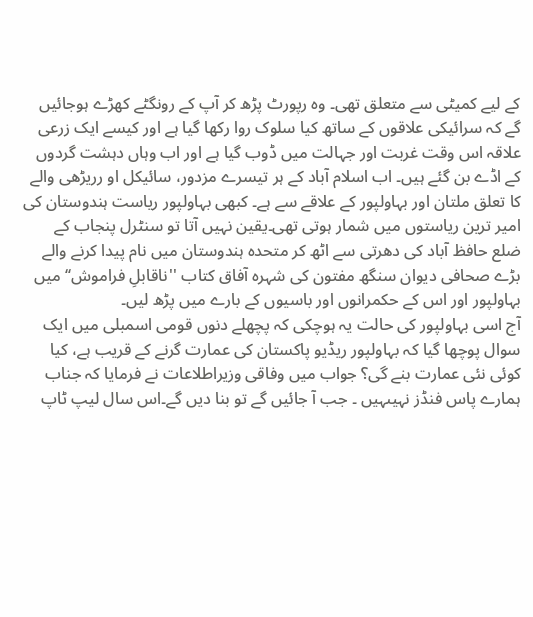کے لیے کمیٹی سے متعلق تھی۔ وہ رپورٹ پڑھ کر آپ کے رونگٹے کھڑے ہوجائیں گے کہ سرائیکی علاقوں کے ساتھ کیا سلوک روا رکھا گیا ہے اور کیسے ایک زرعی علاقہ اس وقت غربت اور جہالت میں ڈوب گیا ہے اور اب وہاں دہشت گردوں کے اڈے بن گئے ہیں۔ اب اسلام آباد کے ہر تیسرے مزدور، سائیکل او رریڑھی والے کا تعلق ملتان اور بہاولپور کے علاقے سے ہے۔ کبھی بہاولپور ریاست ہندوستان کی امیر ترین ریاستوں میں شمار ہوتی تھی۔یقین نہیں آتا تو سنٹرل پنجاب کے ضلع حافظ آباد کی دھرتی سے اٹھ کر متحدہ ہندوستان میں نام پیدا کرنے والے بڑے صحافی دیوان سنگھ مفتون کی شہرہ آفاق کتاب ''ناقابلِ فراموش‘‘ میں بہاولپور اور اس کے حکمرانوں اور باسیوں کے بارے میں پڑھ لیں۔
آج اسی بہاولپور کی حالت یہ ہوچکی کہ پچھلے دنوں قومی اسمبلی میں ایک سوال پوچھا گیا کہ بہاولپور ریڈیو پاکستان کی عمارت گرنے کے قریب ہے، کیا کوئی نئی عمارت بنے گی؟ جواب میں وفاقی وزیراطلاعات نے فرمایا کہ جناب ہمارے پاس فنڈز نہیںہیں ۔ جب آ جائیں گے تو بنا دیں گے۔اس سال لیپ ٹاپ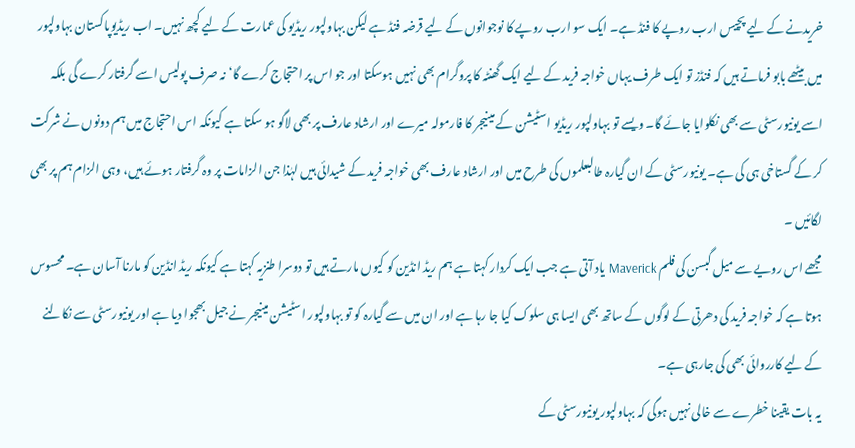خریدنے کے لیے پچیس ارب روپے کا فنڈ ہے۔ ایک سو ارب روپے کا نوجوانوں کے لیے قرضہ فنڈ ہے لیکن بہاولپور ریڈیو کی عمارت کے لیے کچھ نہیں۔ اب ریڈیوپاکستان بہاولپور میں بیٹھے بابو فرماتے ہیں کہ فنڈز تو ایک طرف یہاں خواجہ فرید کے لیے ایک گھنٹہ کا پروگرام بھی نہیں ہوسکتا اور جو اس پر احتجاج کرے گا‘ نہ صرف پولیس اسے گرفتار کرے گی بلکہ اسے یونیورسٹی سے بھی نکلوایا جائے گا۔ ویسے تو بہاولپور ریڈیو اسٹیشن کے مینیجر کا فارمولہ میرے اور ارشاد عارف پر بھی لاگو ہو سکتا ہے کیونکہ اس احتجاج میں ہم دونوں نے شرکت کر کے گستاخی ہی کی ہے۔ یونیورسٹی کے ان گیارہ طالبعلموں کی طرح میں اور ارشاد عارف بھی خواجہ فرید کے شیدائی ہیں لہٰذا جن الزامات پر وہ گرفتار ہوئے ہیں، وہی الزام ہم پر بھی لگائیں ۔
مجھے اس رویے سے میل گبسن کی فلم Maverick یاد آتی ہے جب ایک کردار کہتا ہے ہم ریڈ انڈین کو کیوں مارتے ہیں تو دوسرا طنزیہ کہتا ہے کیونکہ ریڈ انڈین کو مارنا آسان ہے۔ محسوس ہوتا ہے کہ خواجہ فرید کی دھرتی کے لوگوں کے ساتھ بھی ایسا ہی سلوک کیا جا رہا ہے اور ان میں سے گیارہ کو تو بہاولپور اسٹیشن مینیجر نے جیل بھجوا دیا ہے اور یونیورسٹی سے نکالنے کے لیے کارروائی بھی کی جارہی ہے۔
یہ بات یقینا خطرے سے خالی نہیں ہوگی کہ بہاولپور یونیورسٹی کے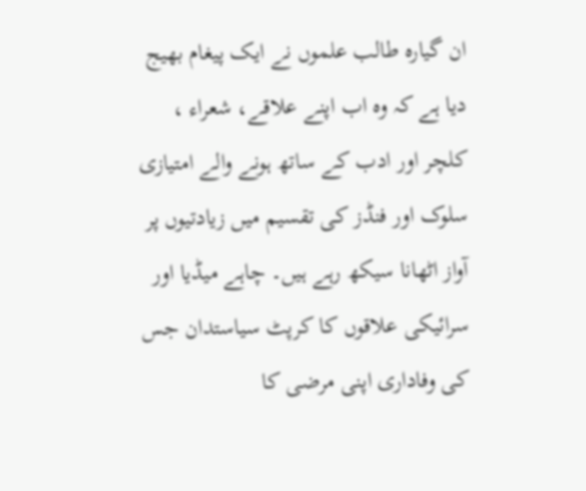ان گیارہ طالب علموں نے ایک پیغام بھیج دیا ہے کہ وہ اب اپنے علاقے، شعراء ، کلچر اور ادب کے ساتھ ہونے والے امتیازی سلوک اور فنڈز کی تقسیم میں زیادتیوں پر آواز اٹھانا سیکھ رہے ہیں۔ چاہے میڈیا اور سرائیکی علاقوں کا کرپٹ سیاستدان جس کی وفاداری اپنی مرضی کا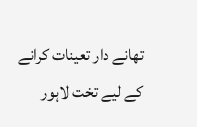تھانے دار تعینات کرانے کے لیے تخت لاہور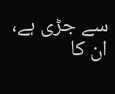سے جڑی ہے، ان کا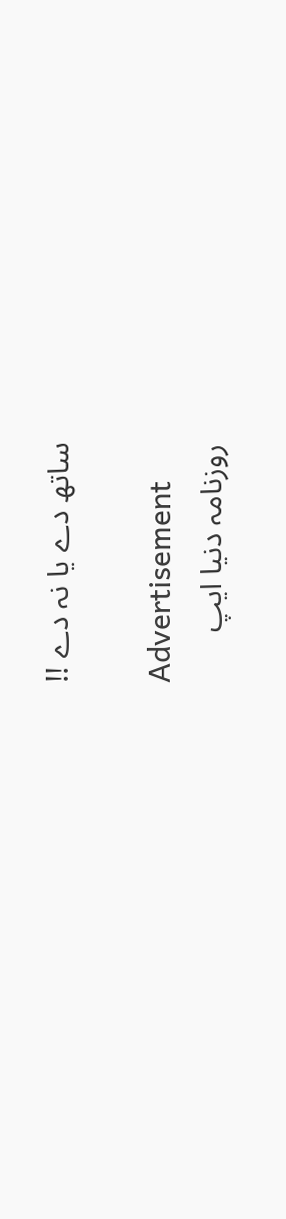ساتھ دے یا نہ دے !!

Advertisement
روزنامہ دنیا ایپ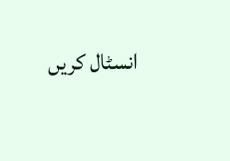انسٹال کریں